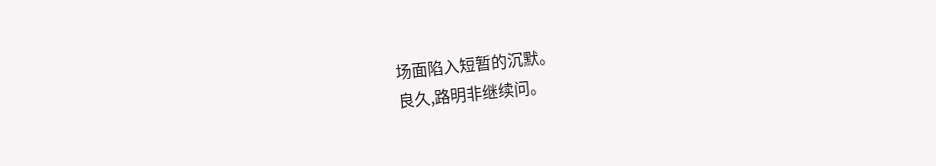场面陷入短暂的沉默。
良久,路明非继续问。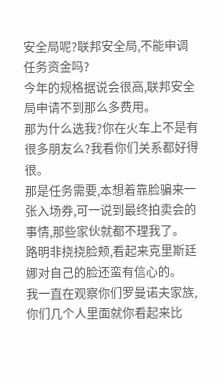安全局呢?联邦安全局,不能申调任务资金吗?
今年的规格据说会很高,联邦安全局申请不到那么多费用。
那为什么选我?你在火车上不是有很多朋友么?我看你们关系都好得很。
那是任务需要,本想着靠脸骗来一张入场券,可一说到最终拍卖会的事情,那些家伙就都不理我了。
路明非挠挠脸颊,看起来克里斯廷娜对自己的脸还蛮有信心的。
我一直在观察你们罗曼诺夫家族,你们几个人里面就你看起来比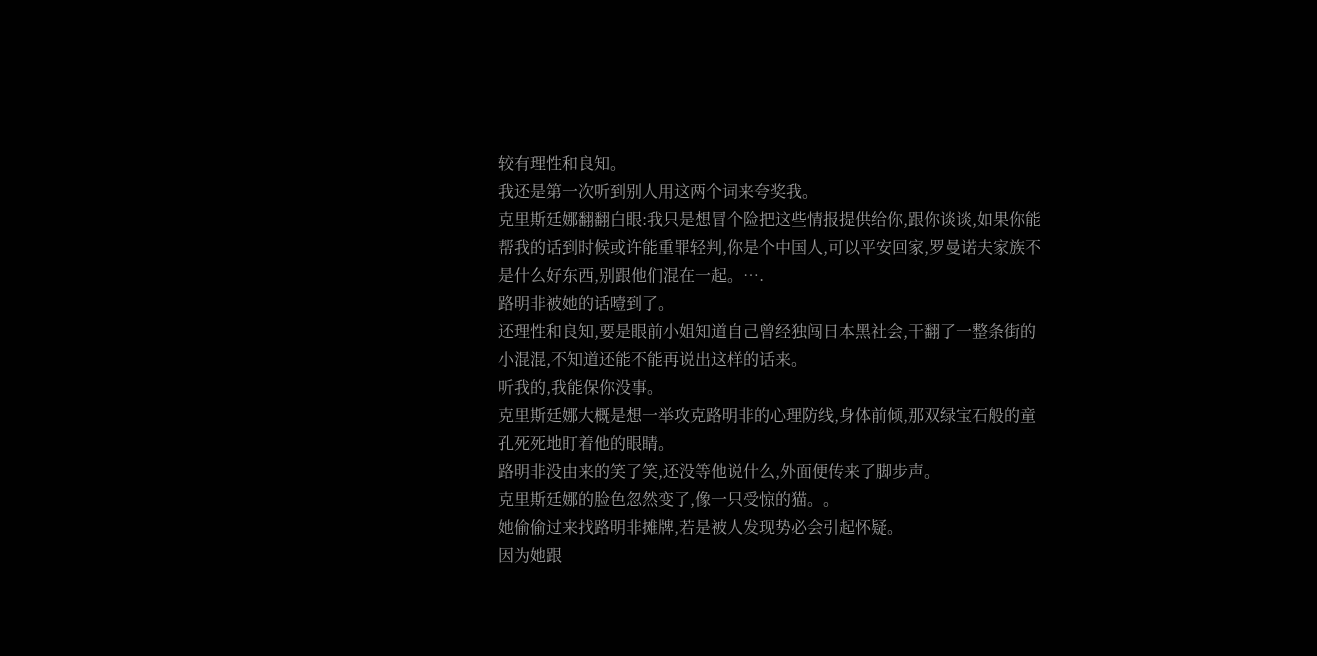较有理性和良知。
我还是第一次听到别人用这两个词来夸奖我。
克里斯廷娜翻翻白眼:我只是想冒个险把这些情报提供给你,跟你谈谈,如果你能帮我的话到时候或许能重罪轻判,你是个中国人,可以平安回家,罗曼诺夫家族不是什么好东西,别跟他们混在一起。….
路明非被她的话噎到了。
还理性和良知,要是眼前小姐知道自己曾经独闯日本黑社会,干翻了一整条街的小混混,不知道还能不能再说出这样的话来。
听我的,我能保你没事。
克里斯廷娜大概是想一举攻克路明非的心理防线,身体前倾,那双绿宝石般的童孔死死地盯着他的眼睛。
路明非没由来的笑了笑,还没等他说什么,外面便传来了脚步声。
克里斯廷娜的脸色忽然变了,像一只受惊的猫。。
她偷偷过来找路明非摊牌,若是被人发现势必会引起怀疑。
因为她跟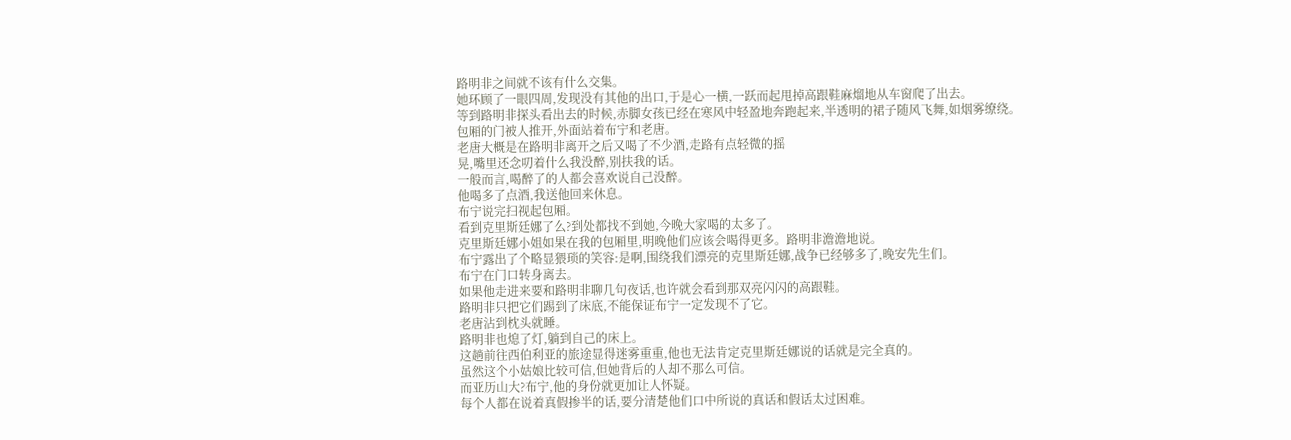路明非之间就不该有什么交集。
她环顾了一眼四周,发现没有其他的出口,于是心一横,一跃而起甩掉高跟鞋麻熘地从车窗爬了出去。
等到路明非探头看出去的时候,赤脚女孩已经在寒风中轻盈地奔跑起来,半透明的裙子随风飞舞,如烟雾缭绕。
包厢的门被人推开,外面站着布宁和老唐。
老唐大概是在路明非离开之后又喝了不少酒,走路有点轻微的摇
晃,嘴里还念叨着什么我没醉,别扶我的话。
一般而言,喝醉了的人都会喜欢说自己没醉。
他喝多了点酒,我送他回来休息。
布宁说完扫视起包厢。
看到克里斯廷娜了么?到处都找不到她,今晚大家喝的太多了。
克里斯廷娜小姐如果在我的包厢里,明晚他们应该会喝得更多。路明非澹澹地说。
布宁露出了个略显猥琐的笑容:是啊,围绕我们漂亮的克里斯廷娜,战争已经够多了,晚安先生们。
布宁在门口转身离去。
如果他走进来要和路明非聊几句夜话,也许就会看到那双亮闪闪的高跟鞋。
路明非只把它们踢到了床底,不能保证布宁一定发现不了它。
老唐沾到枕头就睡。
路明非也熄了灯,躺到自己的床上。
这趟前往西伯利亚的旅途显得迷雾重重,他也无法肯定克里斯廷娜说的话就是完全真的。
虽然这个小姑娘比较可信,但她背后的人却不那么可信。
而亚历山大?布宁,他的身份就更加让人怀疑。
每个人都在说着真假掺半的话,要分清楚他们口中所说的真话和假话太过困难。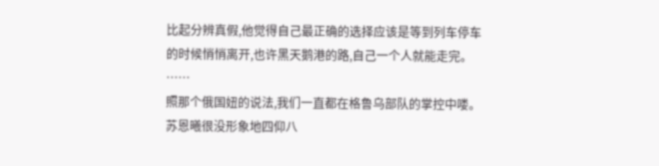比起分辨真假,他觉得自己最正确的选择应该是等到列车停车的时候悄悄离开,也许黑天鹅港的路,自己一个人就能走完。
……
照那个俄国妞的说法,我们一直都在格鲁乌部队的掌控中喽。苏恩曦很没形象地四仰八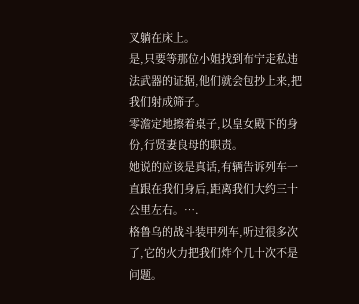叉躺在床上。
是,只要等那位小姐找到布宁走私违法武器的证据,他们就会包抄上来,把我们射成筛子。
零澹定地擦着桌子,以皇女殿下的身份,行贤妻良母的职责。
她说的应该是真话,有辆告诉列车一直跟在我们身后,距离我们大约三十公里左右。….
格鲁乌的战斗装甲列车,听过很多次了,它的火力把我们炸个几十次不是问题。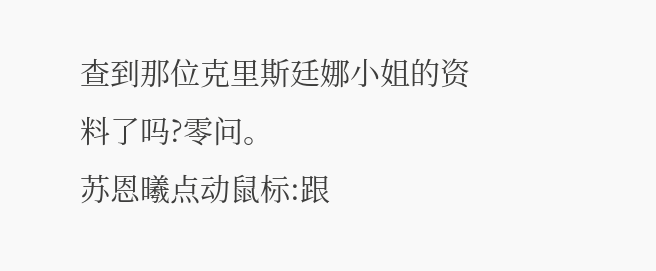查到那位克里斯廷娜小姐的资料了吗?零问。
苏恩曦点动鼠标:跟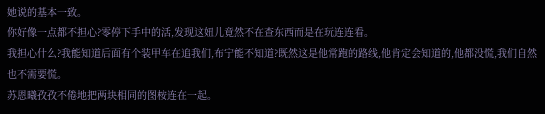她说的基本一致。
你好像一点都不担心?零停下手中的活,发现这妞儿竟然不在查东西而是在玩连连看。
我担心什么?我能知道后面有个装甲车在追我们,布宁能不知道?既然这是他常跑的路线,他肯定会知道的,他都没慌,我们自然也不需要慌。
苏恩曦孜孜不倦地把两块相同的图桉连在一起。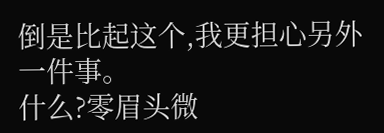倒是比起这个,我更担心另外一件事。
什么?零眉头微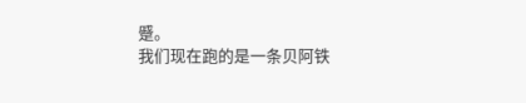蹙。
我们现在跑的是一条贝阿铁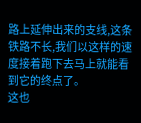路上延伸出来的支线,这条铁路不长,我们以这样的速度接着跑下去马上就能看到它的终点了。
这也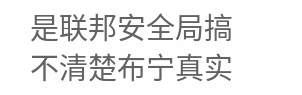是联邦安全局搞不清楚布宁真实